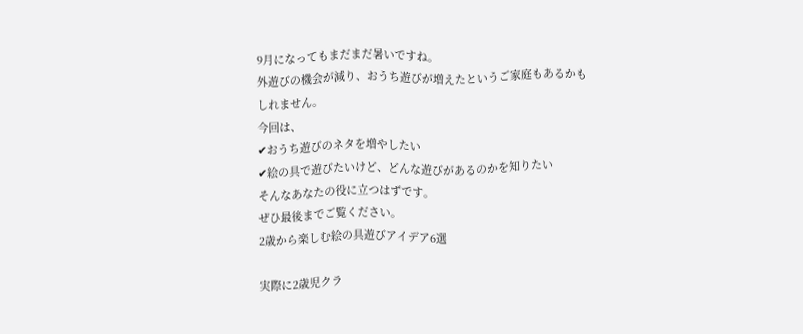9月になってもまだまだ暑いですね。
外遊びの機会が減り、おうち遊びが増えたというご家庭もあるかもしれません。
今回は、
✔おうち遊びのネタを増やしたい
✔絵の具で遊びたいけど、どんな遊びがあるのかを知りたい
そんなあなたの役に立つはずです。
ぜひ最後までご覧ください。
2歳から楽しむ絵の具遊びアイデア6選

実際に2歳児クラ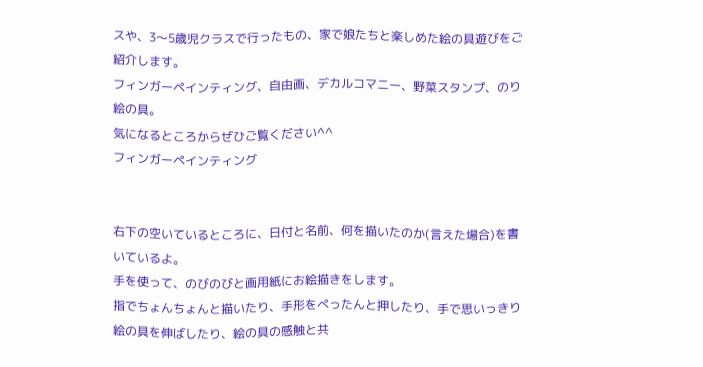スや、3〜5歳児クラスで行ったもの、家で娘たちと楽しめた絵の具遊びをご紹介します。
フィンガーペインティング、自由画、デカルコマニー、野菜スタンプ、のり絵の具。
気になるところからぜひご覧ください^^
フィンガーペインティング


右下の空いているところに、日付と名前、何を描いたのか(言えた場合)を書いているよ。
手を使って、のびのびと画用紙にお絵描きをします。
指でちょんちょんと描いたり、手形をぺったんと押したり、手で思いっきり絵の具を伸ばしたり、絵の具の感触と共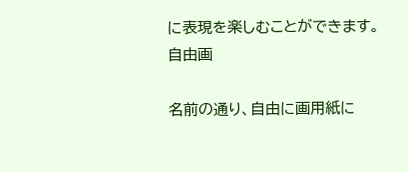に表現を楽しむことができます。
自由画

名前の通り、自由に画用紙に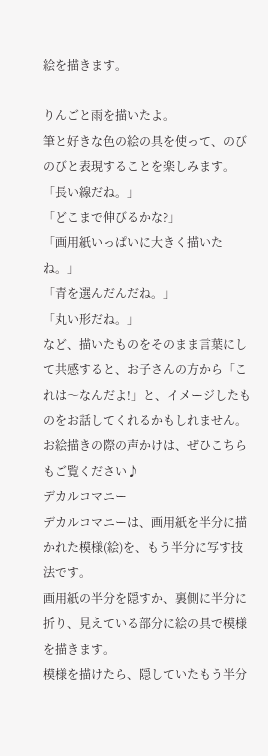絵を描きます。

りんごと雨を描いたよ。
筆と好きな色の絵の具を使って、のびのびと表現することを楽しみます。
「長い線だね。」
「どこまで伸びるかな?」
「画用紙いっぱいに大きく描いたね。」
「青を選んだんだね。」
「丸い形だね。」
など、描いたものをそのまま言葉にして共感すると、お子さんの方から「これは〜なんだよ!」と、イメージしたものをお話してくれるかもしれません。
お絵描きの際の声かけは、ぜひこちらもご覧ください♪
デカルコマニー
デカルコマニーは、画用紙を半分に描かれた模様(絵)を、もう半分に写す技法です。
画用紙の半分を隠すか、裏側に半分に折り、見えている部分に絵の具で模様を描きます。
模様を描けたら、隠していたもう半分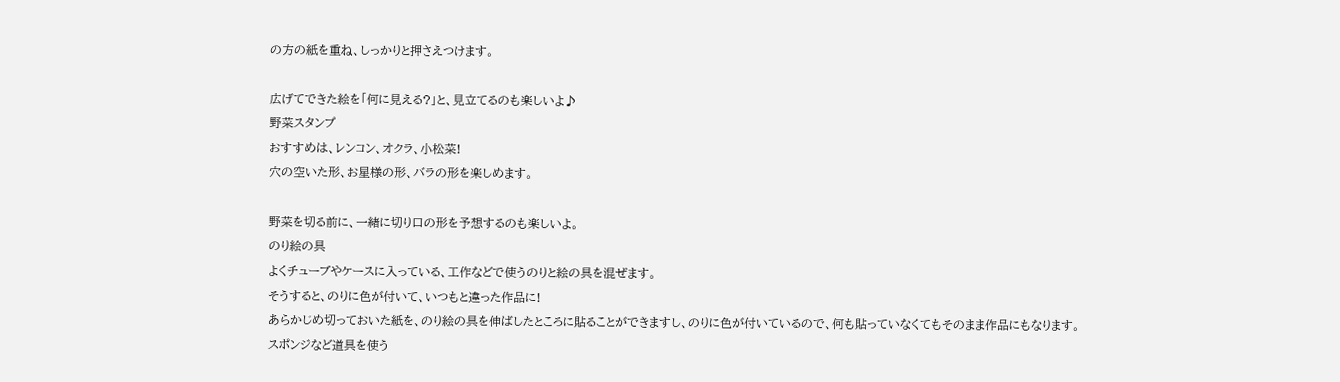の方の紙を重ね、しっかりと押さえつけます。

広げてできた絵を「何に見える?」と、見立てるのも楽しいよ♪
野菜スタンプ
おすすめは、レンコン、オクラ、小松菜!
穴の空いた形、お星様の形、バラの形を楽しめます。

野菜を切る前に、一緒に切り口の形を予想するのも楽しいよ。
のり絵の具
よくチューブやケースに入っている、工作などで使うのりと絵の具を混ぜます。
そうすると、のりに色が付いて、いつもと違った作品に!
あらかじめ切っておいた紙を、のり絵の具を伸ばしたところに貼ることができますし、のりに色が付いているので、何も貼っていなくてもそのまま作品にもなります。
スポンジなど道具を使う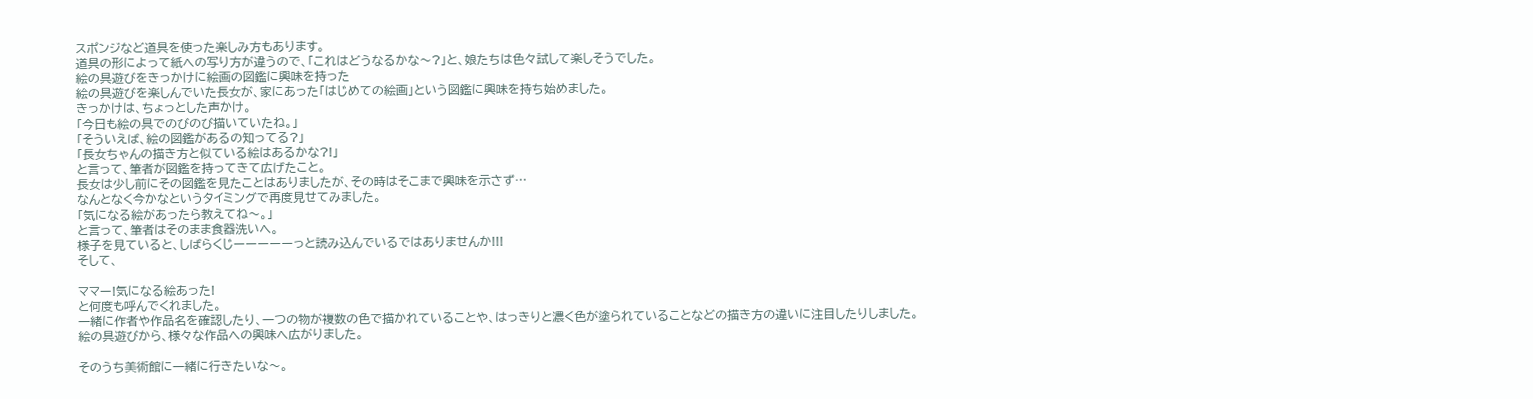スポンジなど道具を使った楽しみ方もあります。
道具の形によって紙への写り方が違うので、「これはどうなるかな〜?」と、娘たちは色々試して楽しそうでした。
絵の具遊びをきっかけに絵画の図鑑に興味を持った
絵の具遊びを楽しんでいた長女が、家にあった「はじめての絵画」という図鑑に興味を持ち始めました。
きっかけは、ちょっとした声かけ。
「今日も絵の具でのびのび描いていたね。」
「そういえば、絵の図鑑があるの知ってる?」
「長女ちゃんの描き方と似ている絵はあるかな?!」
と言って、筆者が図鑑を持ってきて広げたこと。
長女は少し前にその図鑑を見たことはありましたが、その時はそこまで興味を示さず…
なんとなく今かなというタイミングで再度見せてみました。
「気になる絵があったら教えてね〜。」
と言って、筆者はそのまま食器洗いへ。
様子を見ていると、しばらくじーーーーーっと読み込んでいるではありませんか!!!
そして、

ママー!気になる絵あった!
と何度も呼んでくれました。
一緒に作者や作品名を確認したり、一つの物が複数の色で描かれていることや、はっきりと濃く色が塗られていることなどの描き方の違いに注目したりしました。
絵の具遊びから、様々な作品への興味へ広がりました。

そのうち美術館に一緒に行きたいな〜。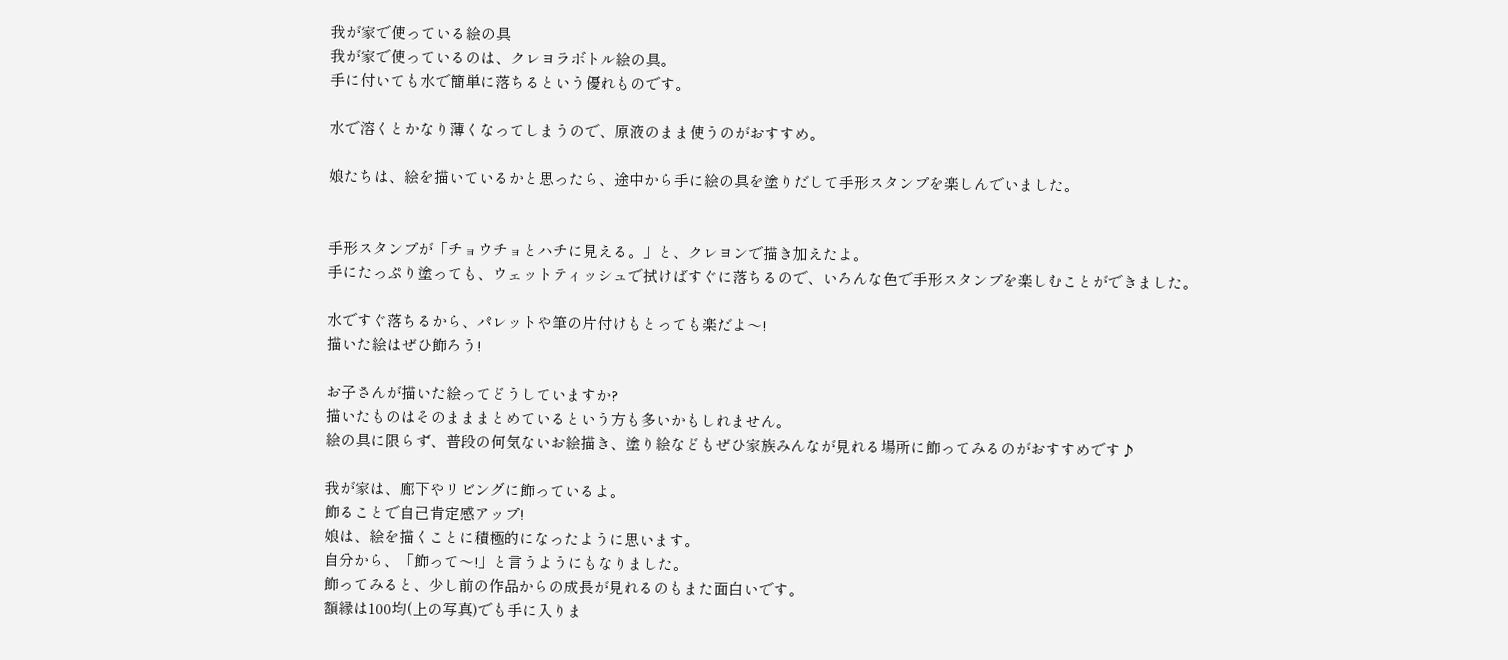我が家で使っている絵の具
我が家で使っているのは、クレヨラボトル絵の具。
手に付いても水で簡単に落ちるという優れものです。

水で溶くとかなり薄くなってしまうので、原液のまま使うのがおすすめ。

娘たちは、絵を描いているかと思ったら、途中から手に絵の具を塗りだして手形スタンプを楽しんでいました。


手形スタンプが「チョウチョとハチに見える。」と、クレヨンで描き加えたよ。
手にたっぷり塗っても、ウェットティッシュで拭けばすぐに落ちるので、いろんな色で手形スタンプを楽しむことができました。

水ですぐ落ちるから、パレットや筆の片付けもとっても楽だよ〜!
描いた絵はぜひ飾ろう!

お子さんが描いた絵ってどうしていますか?
描いたものはそのまままとめているという方も多いかもしれません。
絵の具に限らず、普段の何気ないお絵描き、塗り絵などもぜひ家族みんなが見れる場所に飾ってみるのがおすすめです♪

我が家は、廊下やリビングに飾っているよ。
飾ることで自己肯定感アップ!
娘は、絵を描くことに積極的になったように思います。
自分から、「飾って〜!」と言うようにもなりました。
飾ってみると、少し前の作品からの成長が見れるのもまた面白いです。
額縁は100均(上の写真)でも手に入りま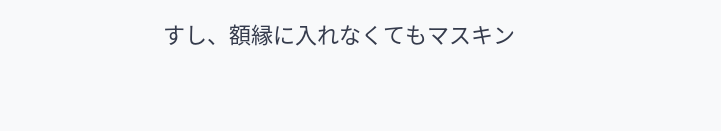すし、額縁に入れなくてもマスキン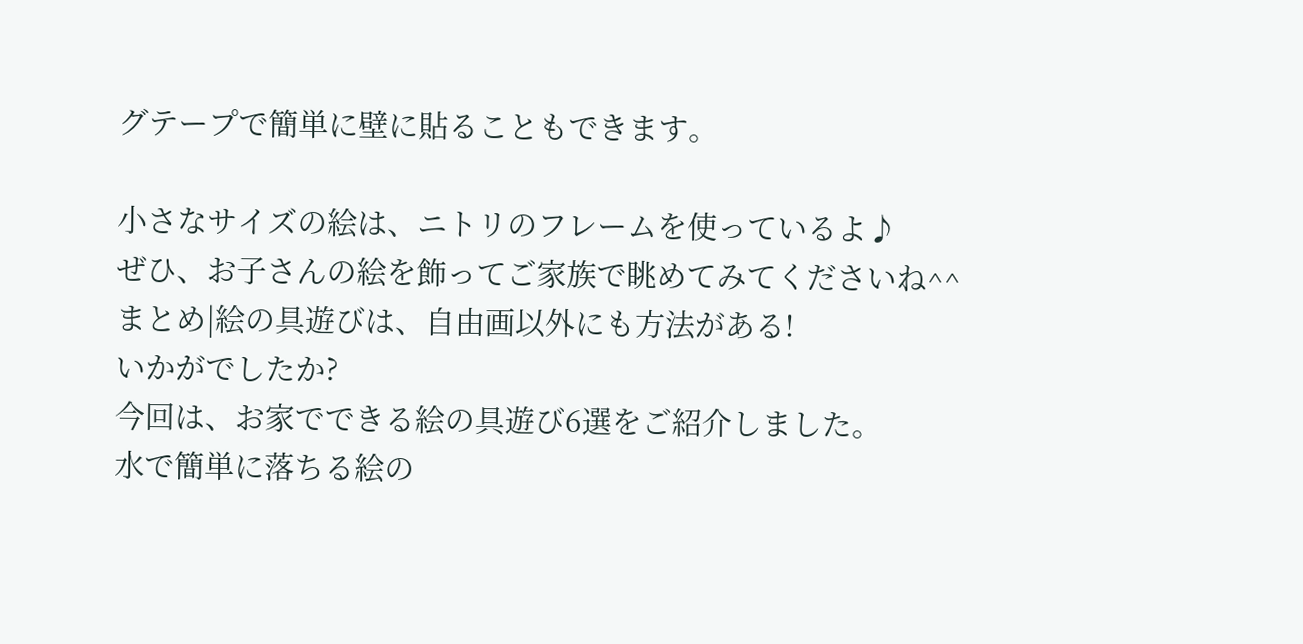グテープで簡単に壁に貼ることもできます。

小さなサイズの絵は、ニトリのフレームを使っているよ♪
ぜひ、お子さんの絵を飾ってご家族で眺めてみてくださいね^^
まとめ|絵の具遊びは、自由画以外にも方法がある!
いかがでしたか?
今回は、お家でできる絵の具遊び6選をご紹介しました。
水で簡単に落ちる絵の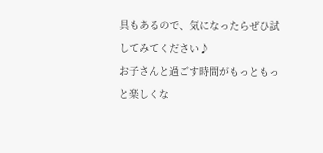具もあるので、気になったらぜひ試してみてください♪
お子さんと過ごす時間がもっともっと楽しくな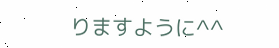りますように^^